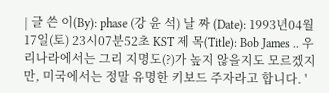| 글 쓴 이(By): phase (강 윤 석) 날 짜 (Date): 1993년04월17일(토) 23시07분52초 KST 제 목(Title): Bob James .. 우리나라에서는 그리 지명도(?)가 높지 않을지도 모르겠지만, 미국에서는 정말 유명한 키보드 주자라고 합니다. '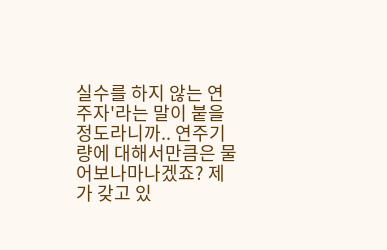실수를 하지 않는 연주자'라는 말이 붙을 정도라니까.. 연주기량에 대해서만큼은 물어보나마나겠죠? 제가 갖고 있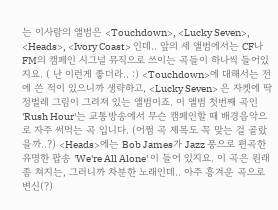는 이사람의 앨범은 <Touchdown>, <Lucky Seven>, <Heads>, <Ivory Coast> 인데.. 앞의 세 앨범에서는 CF나 FM의 캠페인 시그널 뮤직으로 쓰이는 곡들이 하나씩 들어있지요. ( 난 이런게 좋더라.. :) <Touchdown>에 대해서는 전에 쓴 적이 있으니까 생략하고, <Lucky Seven> 은 자켓에 딱정벌레 그림이 그려져 있는 앨범이죠. 이 앨범 첫번째 곡인 'Rush Hour'는 교통방송에서 무슨 캠페인할 때 배경음악으로 자주 써먹는 곡 입니다. (어쩜 곡 제목도 꼭 맞는 걸 골랐을까..?) <Heads>에는 Bob James가 Jazz 풍으로 편곡한 유명한 팝송 'We're All Alone' 이 들어 있지요. 이 곡은 원래 좀 쳐지는, 그러니까 차분한 노래인데.. 아주 흥겨운 곡으로 변신(?)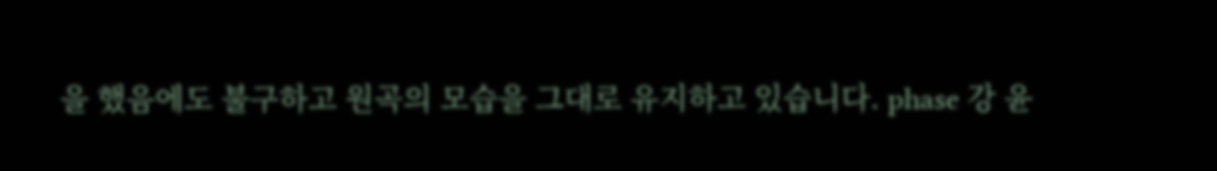을 했음에도 불구하고 원곡의 모습을 그대로 유지하고 있습니다. phase 강 윤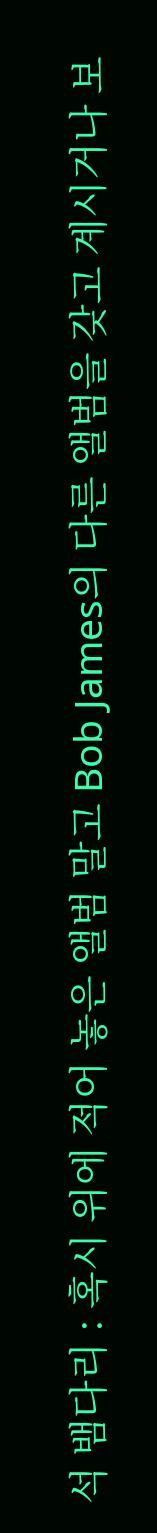석 뱀다리 : 혹시 위에 적어 놓은 앨범 말고 Bob James의 다른 앨범을 갖고 계시거나 보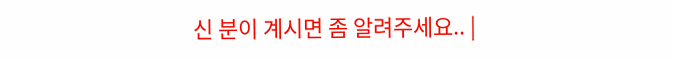신 분이 계시면 좀 알려주세요.. |